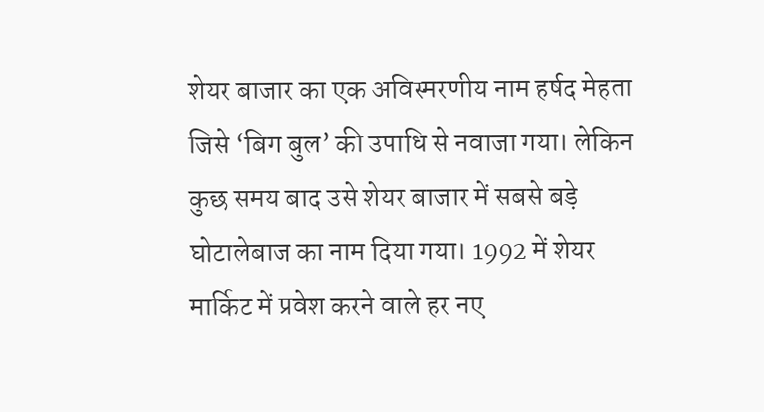शेयर बाजार का एक अविस्मरणीय नाम हर्षद मेहता जिसे ‘बिग बुल’ की उपाधि से नवाजा गया। लेकिन कुछ समय बाद उसे शेयर बाजार में सबसे बड़े घोटालेबाज का नाम दिया गया। 1992 में शेयर मार्किट में प्रवेश करने वाले हर नए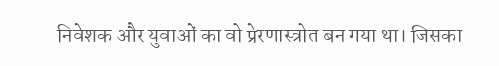निवेशक और युवाओं का वो प्रेरणास्त्रोत बन गया था। जिसका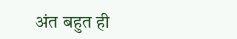अंत बहुत ही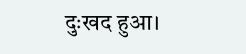दुःखद हुआ।